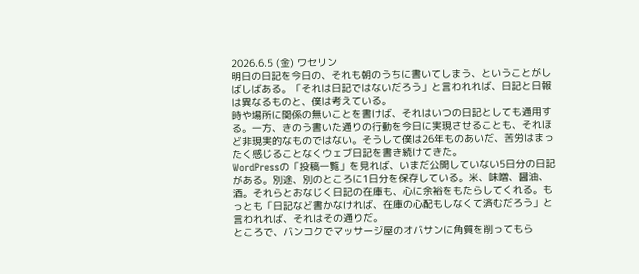2026.6.5 (金) ワセリン
明日の日記を今日の、それも朝のうちに書いてしまう、ということがしばしばある。「それは日記ではないだろう」と言われれば、日記と日報は異なるものと、僕は考えている。
時や場所に関係の無いことを書けば、それはいつの日記としても通用する。一方、きのう書いた通りの行動を今日に実現させることも、それほど非現実的なものではない。そうして僕は26年ものあいだ、苦労はまったく感じることなくウェブ日記を書き続けてきた。
WordPressの「投稿一覧」を見れば、いまだ公開していない5日分の日記がある。別途、別のところに1日分を保存している。米、味噌、醤油、酒。それらとおなじく日記の在庫も、心に余裕をもたらしてくれる。もっとも「日記など書かなければ、在庫の心配もしなくて済むだろう」と言われれば、それはその通りだ。
ところで、バンコクでマッサージ屋のオバサンに角質を削ってもら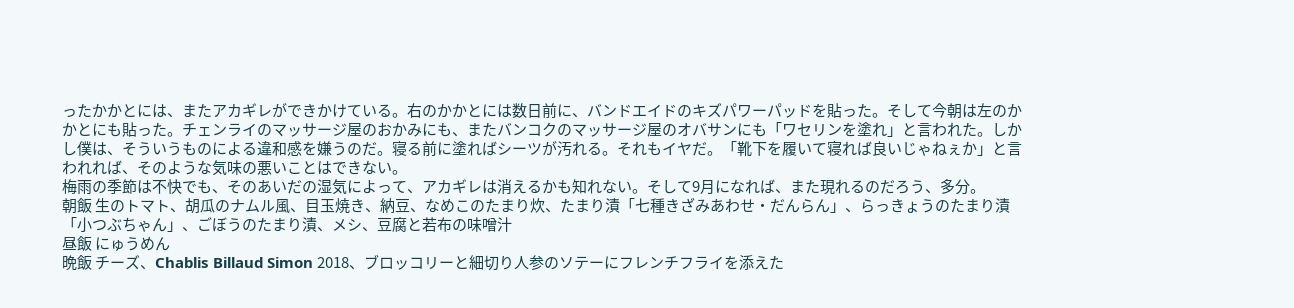ったかかとには、またアカギレができかけている。右のかかとには数日前に、バンドエイドのキズパワーパッドを貼った。そして今朝は左のかかとにも貼った。チェンライのマッサージ屋のおかみにも、またバンコクのマッサージ屋のオバサンにも「ワセリンを塗れ」と言われた。しかし僕は、そういうものによる違和感を嫌うのだ。寝る前に塗ればシーツが汚れる。それもイヤだ。「靴下を履いて寝れば良いじゃねぇか」と言われれば、そのような気味の悪いことはできない。
梅雨の季節は不快でも、そのあいだの湿気によって、アカギレは消えるかも知れない。そして9月になれば、また現れるのだろう、多分。
朝飯 生のトマト、胡瓜のナムル風、目玉焼き、納豆、なめこのたまり炊、たまり漬「七種きざみあわせ・だんらん」、らっきょうのたまり漬「小つぶちゃん」、ごぼうのたまり漬、メシ、豆腐と若布の味噌汁
昼飯 にゅうめん
晩飯 チーズ、Chablis Billaud Simon 2018、ブロッコリーと細切り人参のソテーにフレンチフライを添えた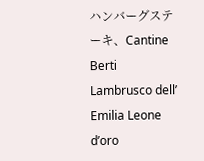ハンバーグステーキ、Cantine Berti Lambrusco dell’ Emilia Leone d’oro